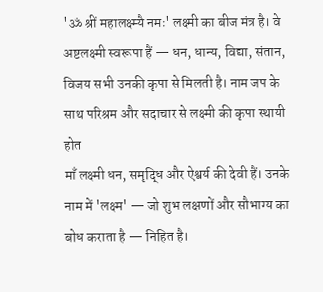'ॐ श्रीं महालक्ष्म्यै नमः' लक्ष्मी का बीज मंत्र है। वे अष्टलक्ष्मी स्वरूपा हैं — धन, धान्य, विद्या, संतान, विजय सभी उनकी कृपा से मिलती है। नाम जप के साथ परिश्रम और सदाचार से लक्ष्मी की कृपा स्थायी होत
माँ लक्ष्मी धन, समृद्धि और ऐश्वर्य की देवी हैं। उनके नाम में 'लक्ष्म' — जो शुभ लक्षणों और सौभाग्य का बोध कराता है — निहित है।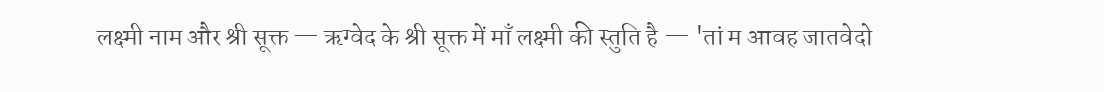लक्ष्मी नाम और श्री सूक्त — ऋग्वेद के श्री सूक्त में माँ लक्ष्मी की स्तुति है — 'तां म आवह जातवेदो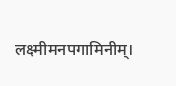लक्ष्मीमनपगामिनीम्।